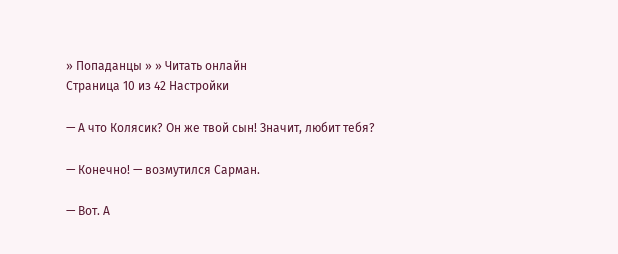» Попаданцы » » Читать онлайн
Страница 10 из 42 Настройки

— А что Колясик? Он же твой сын! Значит, любит тебя?

— Конечно! — возмутился Сарман.

— Вот. А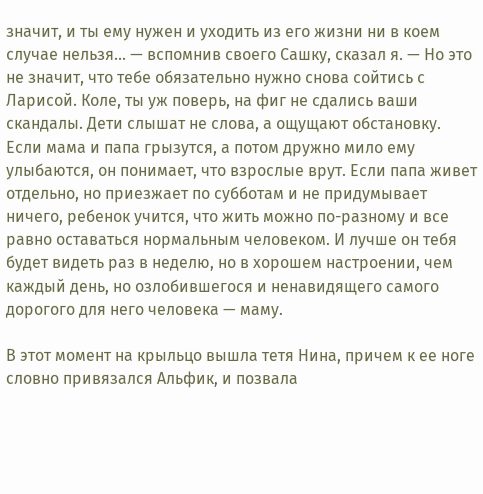значит, и ты ему нужен и уходить из его жизни ни в коем случае нельзя… — вспомнив своего Сашку, сказал я. — Но это не значит, что тебе обязательно нужно снова сойтись с Ларисой. Коле, ты уж поверь, на фиг не сдались ваши скандалы. Дети слышат не слова, а ощущают обстановку. Если мама и папа грызутся, а потом дружно мило ему улыбаются, он понимает, что взрослые врут. Если папа живет отдельно, но приезжает по субботам и не придумывает ничего, ребенок учится, что жить можно по-разному и все равно оставаться нормальным человеком. И лучше он тебя будет видеть раз в неделю, но в хорошем настроении, чем каждый день, но озлобившегося и ненавидящего самого дорогого для него человека — маму.

В этот момент на крыльцо вышла тетя Нина, причем к ее ноге словно привязался Альфик, и позвала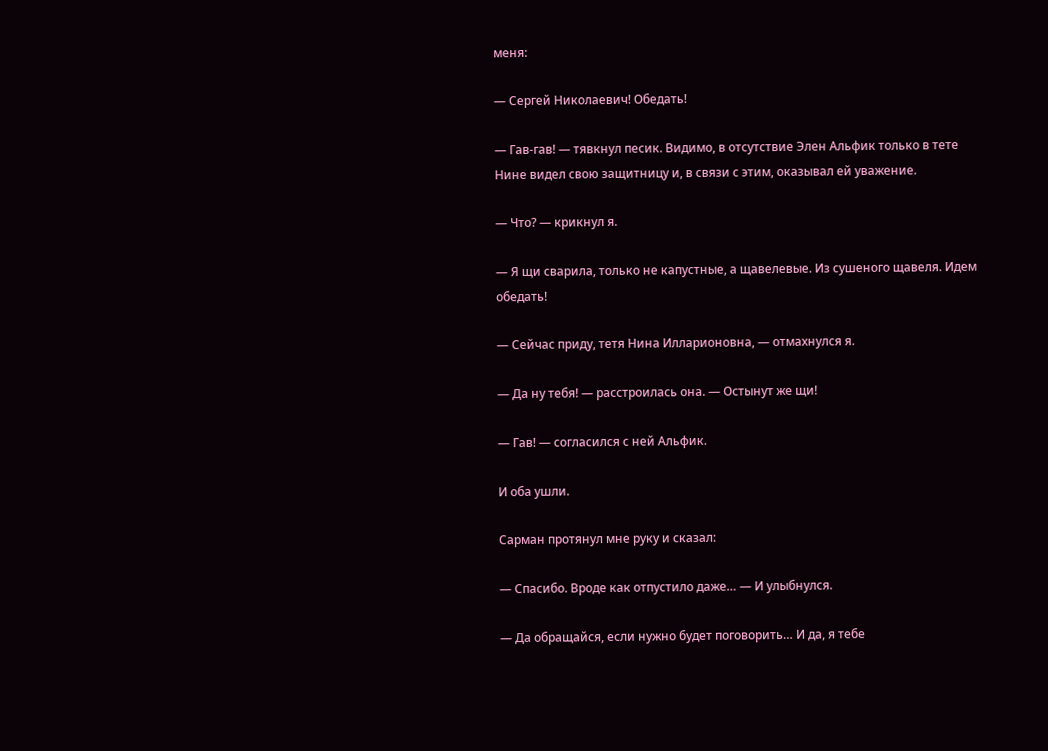меня:

— Сергей Николаевич! Обедать!

— Гав-гав! — тявкнул песик. Видимо, в отсутствие Элен Альфик только в тете Нине видел свою защитницу и, в связи с этим, оказывал ей уважение.

— Что? — крикнул я.

— Я щи сварила, только не капустные, а щавелевые. Из сушеного щавеля. Идем обедать!

— Сейчас приду, тетя Нина Илларионовна, — отмахнулся я.

— Да ну тебя! — расстроилась она. — Остынут же щи!

— Гав! — согласился с ней Альфик.

И оба ушли.

Сарман протянул мне руку и сказал:

— Спасибо. Вроде как отпустило даже… — И улыбнулся.

— Да обращайся, если нужно будет поговорить… И да, я тебе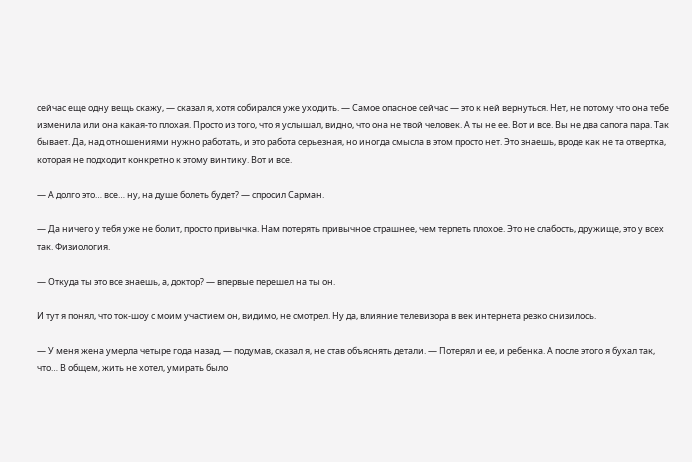сейчас еще одну вещь скажу, — сказал я, хотя собирался уже уходить. — Самое опасное сейчас — это к ней вернуться. Нет, не потому что она тебе изменила или она какая-то плохая. Просто из того, что я услышал, видно, что она не твой человек. А ты не ее. Вот и все. Вы не два сапога пара. Так бывает. Да, над отношениями нужно работать, и это работа серьезная, но иногда смысла в этом просто нет. Это знаешь, вроде как не та отвертка, которая не подходит конкретно к этому винтику. Вот и все.

— А долго это… все… ну, на душе болеть будет? — спросил Сарман.

— Да ничего у тебя уже не болит, просто привычка. Нам потерять привычное страшнее, чем терпеть плохое. Это не слабость, дружище, это у всех так. Физиология.

— Откуда ты это все знаешь, а, доктор? — впервые перешел на ты он.

И тут я понял, что ток-шоу с моим участием он, видимо, не смотрел. Ну да, влияние телевизора в век интернета резко снизилось.

— У меня жена умерла четыре года назад, — подумав, сказал я, не став объяснять детали. — Потерял и ее, и ребенка. А после этого я бухал так, что… В общем, жить не хотел, умирать было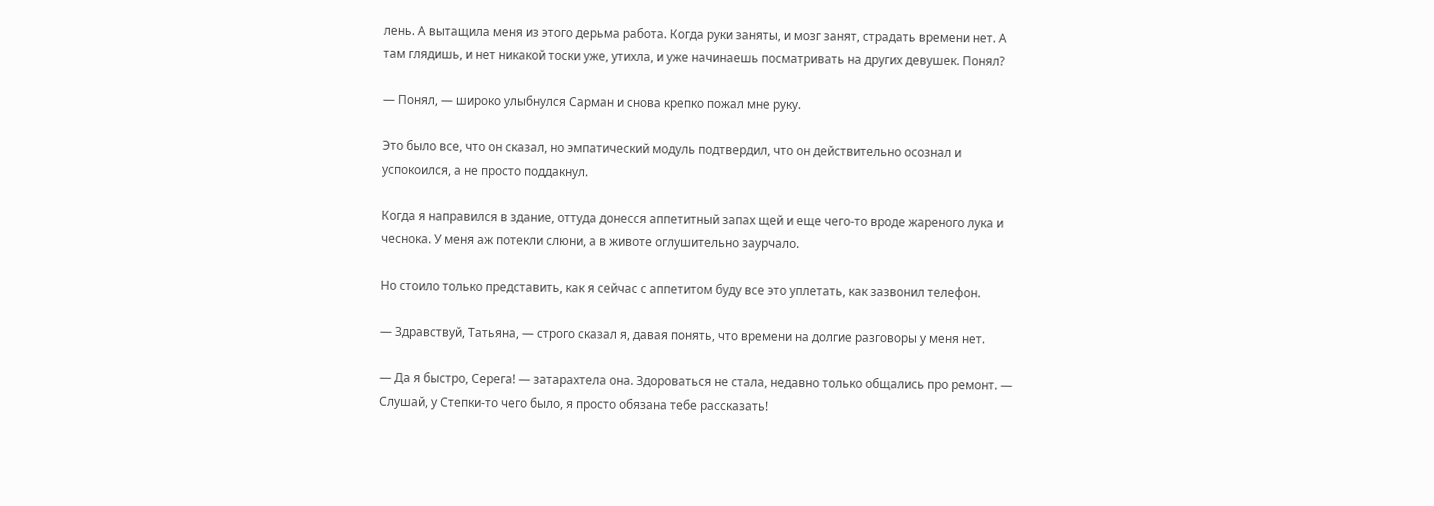лень. А вытащила меня из этого дерьма работа. Когда руки заняты, и мозг занят, страдать времени нет. А там глядишь, и нет никакой тоски уже, утихла, и уже начинаешь посматривать на других девушек. Понял?

— Понял, — широко улыбнулся Сарман и снова крепко пожал мне руку.

Это было все, что он сказал, но эмпатический модуль подтвердил, что он действительно осознал и успокоился, а не просто поддакнул.

Когда я направился в здание, оттуда донесся аппетитный запах щей и еще чего-то вроде жареного лука и чеснока. У меня аж потекли слюни, а в животе оглушительно заурчало.

Но стоило только представить, как я сейчас с аппетитом буду все это уплетать, как зазвонил телефон.

— Здравствуй, Татьяна, — строго сказал я, давая понять, что времени на долгие разговоры у меня нет.

— Да я быстро, Серега! — затарахтела она. Здороваться не стала, недавно только общались про ремонт. — Слушай, у Степки-то чего было, я просто обязана тебе рассказать!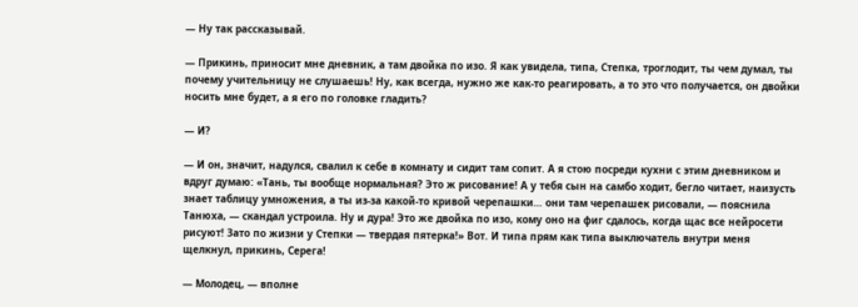— Ну так рассказывай.

— Прикинь, приносит мне дневник, а там двойка по изо. Я как увидела, типа, Степка, троглодит, ты чем думал, ты почему учительницу не слушаешь! Ну, как всегда, нужно же как-то реагировать, а то это что получается, он двойки носить мне будет, а я его по головке гладить?

— И?

— И он, значит, надулся, свалил к себе в комнату и сидит там сопит. А я стою посреди кухни с этим дневником и вдруг думаю: «Тань, ты вообще нормальная? Это ж рисование! А у тебя сын на самбо ходит, бегло читает, наизусть знает таблицу умножения, а ты из-за какой-то кривой черепашки… они там черепашек рисовали, — пояснила Танюха, — скандал устроила. Ну и дура! Это же двойка по изо, кому оно на фиг сдалось, когда щас все нейросети рисуют! Зато по жизни у Степки — твердая пятерка!» Вот. И типа прям как типа выключатель внутри меня щелкнул, прикинь, Серега!

— Молодец, — вполне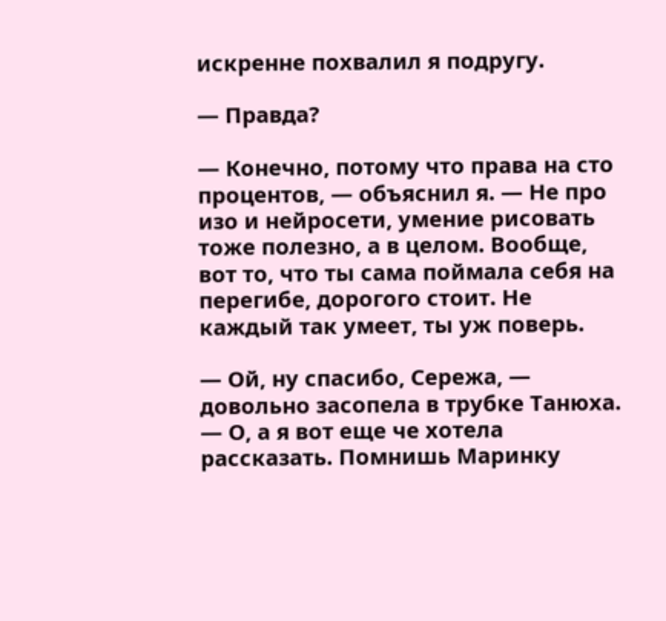искренне похвалил я подругу.

— Правда?

— Конечно, потому что права на сто процентов, — объяснил я. — Не про изо и нейросети, умение рисовать тоже полезно, а в целом. Вообще, вот то, что ты сама поймала себя на перегибе, дорогого стоит. Не каждый так умеет, ты уж поверь.

— Ой, ну спасибо, Сережа, — довольно засопела в трубке Танюха. — О, а я вот еще че хотела рассказать. Помнишь Маринку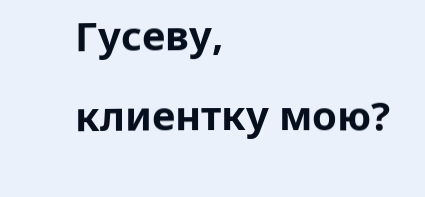Гусеву, клиентку мою?